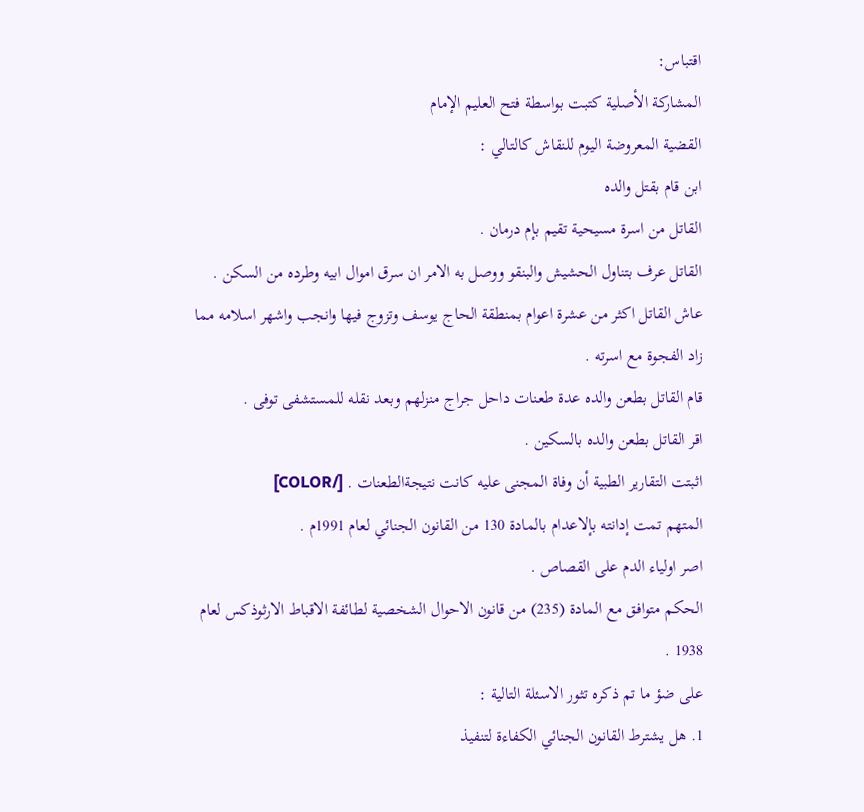اقتباس:
المشاركة الأصلية كتبت بواسطة فتح العليم الإمام
القضية المعروضة اليوم للنقاش كالتالي :
ابن قام بقتل والده
القاتل من اسرة مسيحية تقيم بإم درمان .
القاتل عرف بتناول الحشيش والبنقو ووصل به الامر ان سرق اموال ابيه وطرده من السكن .
عاش القاتل اكثر من عشرة اعوام بمنطقة الحاج يوسف وتزوج فيها وانجب واشهر اسلامه مما زاد الفجوة مع اسرته .
قام القاتل بطعن والده عدة طعنات داحل جراج منزلهم وبعد نقله للمستشفى توفى .
اقر القاتل بطعن والده بالسكين .
اثبتت التقارير الطبية أن وفاة المجنى عليه كانت نتيجةالطعنات . [/COLOR]
المتهم تمت إدانته بإلاعدام بالمادة 130 من القانون الجنائي لعام 1991م .
اصر اولياء الدم على القصاص .
الحكم متوافق مع المادة (235) من قانون الاحوال الشخصية لطائفة الاقباط الارثوذكس لعام 1938 .
على ضؤ ما تم ذكره تثور الاسئلة التالية :
1. هل يشترط القانون الجنائي الكفاءة لتنفيذ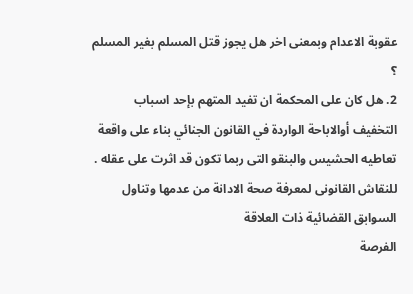عقوبة الاعدام وبمعنى اخر هل يجوز قتل المسلم بغير المسلم ؟
2. هل كان على المحكمة ان تفيد المتهم بإحد اسباب التخفيف أوالاباحة الواردة في القانون الجنائي بناء على واقعة تعاطيه الحشيس والبنقو التى ربما تكون قد اثرت على عقله .
للنقاش القانونى لمعرفة صحة الادانة من عدمها وتناول السوابق القضائية ذات العلاقة
الفرصة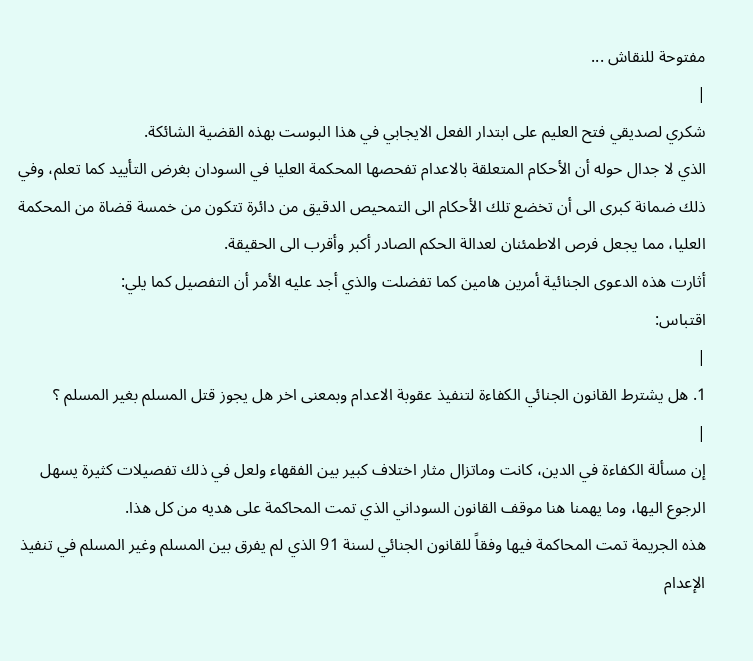مفتوحة للنقاش ...
|
شكري لصديقي فتح العليم على ابتدار الفعل الايجابي في هذا البوست بهذه القضية الشائكة.
الذي لا جدال حوله أن الأحكام المتعلقة بالاعدام تفحصها المحكمة العليا في السودان بغرض التأييد كما تعلم، وفي ذلك ضمانة كبرى الى أن تخضع تلك الأحكام الى التمحيص الدقيق من دائرة تتكون من خمسة قضاة من المحكمة العليا، مما يجعل فرص الاطمئنان لعدالة الحكم الصادر أكبر وأقرب الى الحقيقة.
أثارت هذه الدعوى الجنائية أمرين هامين كما تفضلت والذي أجد عليه الأمر أن التفصيل كما يلي:
اقتباس:
|
1. هل يشترط القانون الجنائي الكفاءة لتنفيذ عقوبة الاعدام وبمعنى اخر هل يجوز قتل المسلم بغير المسلم ؟
|
إن مسألة الكفاءة في الدين، كانت وماتزال مثار اختلاف كبير بين الفقهاء ولعل في ذلك تفصيلات كثيرة يسهل الرجوع اليها، وما يهمنا هنا موقف القانون السوداني الذي تمت المحاكمة على هديه من كل هذا.
هذه الجريمة تمت المحاكمة فيها وفقاً للقانون الجنائي لسنة 91 الذي لم يفرق بين المسلم وغير المسلم في تنفيذ الإعدام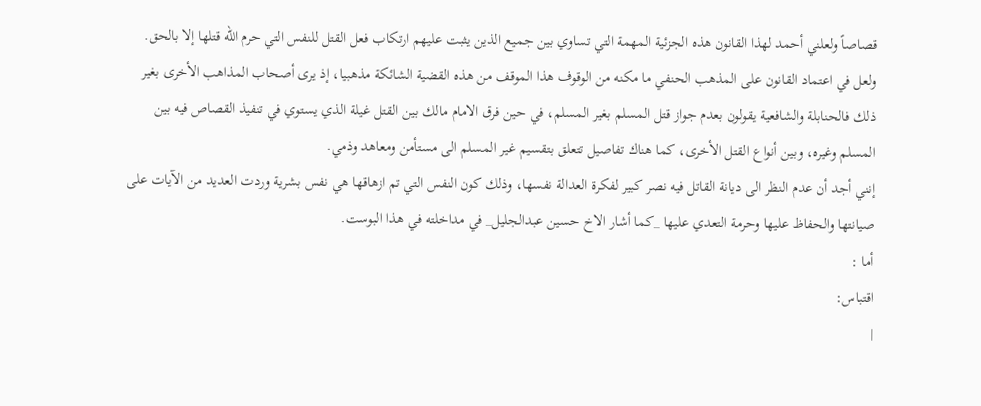قصاصاً ولعلني أحمد لهذا القانون هذه الجزئية المهمة التي تساوي بين جميع الذين يثبت عليهم ارتكاب فعل القتل للنفس التي حرم الله قتلها إلا بالحق.
ولعل في اعتماد القانون على المذهب الحنفي ما مكنه من الوقوف هذا الموقف من هذه القضية الشائكة مذهبيا، إذ يرى أصحاب المذاهب الأخرى بغير ذلك فالحنابلة والشافعية يقولون بعدم جواز قتل المسلم بغير المسلم، في حين فرق الامام مالك بين القتل غيلة الذي يستوي في تنفيذ القصاص فيه بين المسلم وغيره، وبين أنواع القتل الأخرى، كما هناك تفاصيل تتعلق بتقسيم غير المسلم الى مستأمن ومعاهد وذمي.
إنني أجد أن عدم النظر الى ديانة القاتل فيه نصر كبير لفكرة العدالة نفسها، وذلك كون النفس التي تم ازهاقها هي نفس بشرية وردت العديد من الآيات على صيانتها والحفاظ عليها وحرمة التعدي عليها _كما أشار الاخ حسين عبدالجليل_ في مداخلته في هذا البوست.
أما :
اقتباس:
|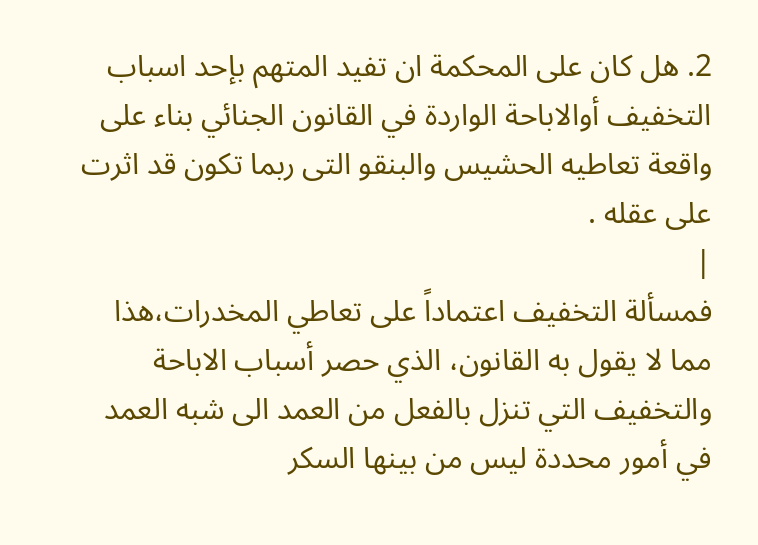2. هل كان على المحكمة ان تفيد المتهم بإحد اسباب التخفيف أوالاباحة الواردة في القانون الجنائي بناء على واقعة تعاطيه الحشيس والبنقو التى ربما تكون قد اثرت على عقله .
|
فمسألة التخفيف اعتماداً على تعاطي المخدرات،هذا مما لا يقول به القانون، الذي حصر أسباب الاباحة والتخفيف التي تنزل بالفعل من العمد الى شبه العمد في أمور محددة ليس من بينها السكر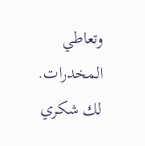وتعاطي المخدرات.
لك شكري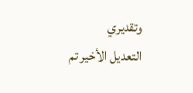وتقديري
التعديل الأخير تم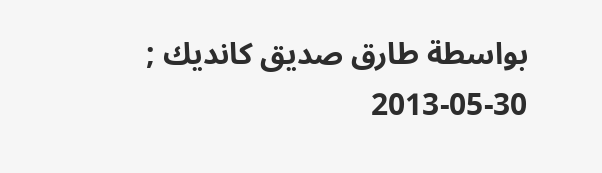بواسطة طارق صديق كانديك ; 30-05-2013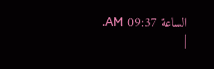الساعة 09:37 AM.
|